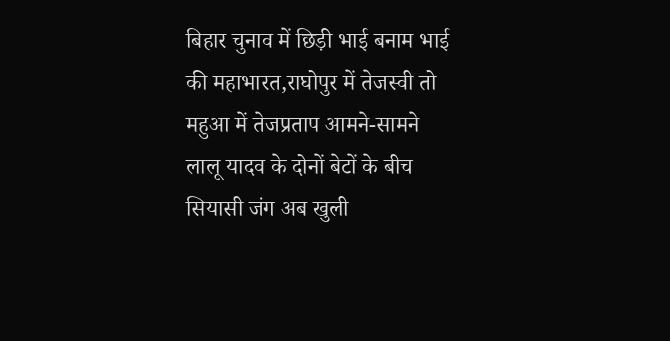बिहार चुनाव में छिड़ी भाई बनाम भाई की महाभारत,राघोपुर में तेजस्वी तो महुआ में तेजप्रताप आमने-सामने
लालू यादव के दोनों बेटों के बीच सियासी जंग अब खुली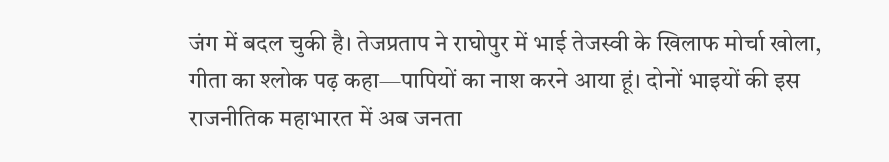जंग में बदल चुकी है। तेजप्रताप ने राघोपुर में भाई तेजस्वी के खिलाफ मोर्चा खोला, गीता का श्लोक पढ़ कहा—पापियों का नाश करने आया हूं। दोनों भाइयों की इस राजनीतिक महाभारत में अब जनता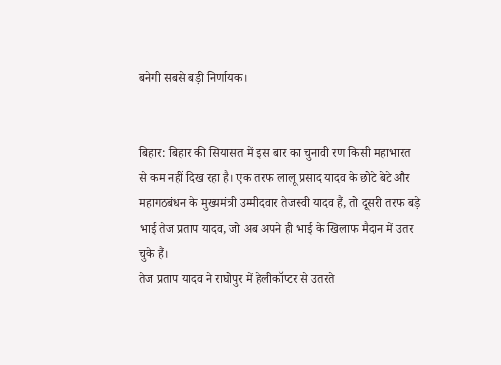बनेगी सबसे बड़ी निर्णायक।


बिहार: बिहार की सियासत में इस बार का चुनावी रण किसी महाभारत से कम नहीं दिख रहा है। एक तरफ लालू प्रसाद यादव के छोटे बेटे और महागठबंधन के मुख्यमंत्री उम्मीदवार तेजस्वी यादव हैं, तो दूसरी तरफ बड़े भाई तेज प्रताप यादव, जो अब अपने ही भाई के खिलाफ मैदान में उतर चुके हैं।
तेज प्रताप यादव ने राघोपुर में हेलीकॉप्टर से उतरते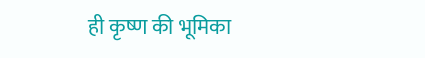ही कृष्ण की भूमिका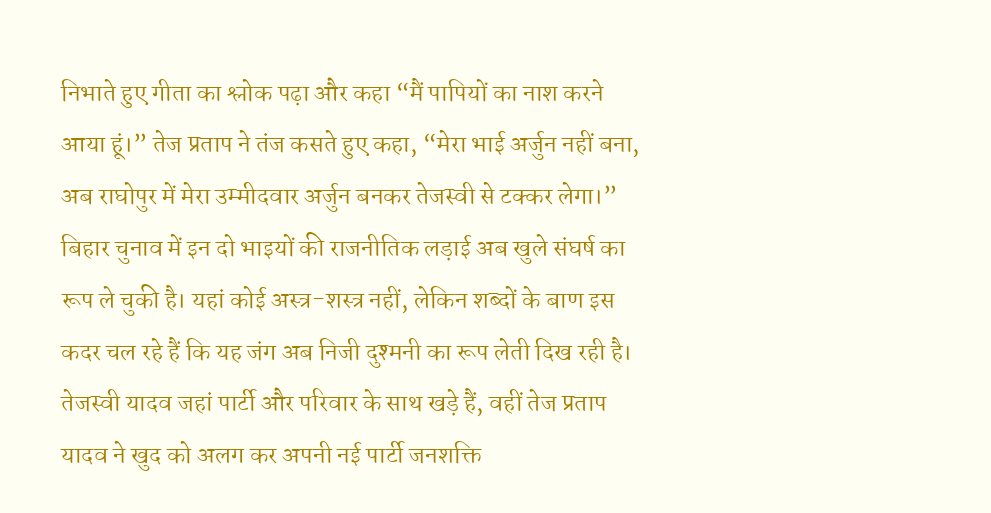निभाते हुए गीता का श्लोक पढ़ा और कहा “मैं पापियों का नाश करने आया हूं।” तेज प्रताप ने तंज कसते हुए कहा, “मेरा भाई अर्जुन नहीं बना, अब राघोपुर में मेरा उम्मीदवार अर्जुन बनकर तेजस्वी से टक्कर लेगा।”
बिहार चुनाव में इन दो भाइयों की राजनीतिक लड़ाई अब खुले संघर्ष का रूप ले चुकी है। यहां कोई अस्त्र-शस्त्र नहीं, लेकिन शब्दों के बाण इस कदर चल रहे हैं कि यह जंग अब निजी दुश्मनी का रूप लेती दिख रही है।
तेजस्वी यादव जहां पार्टी और परिवार के साथ खड़े हैं, वहीं तेज प्रताप यादव ने खुद को अलग कर अपनी नई पार्टी जनशक्ति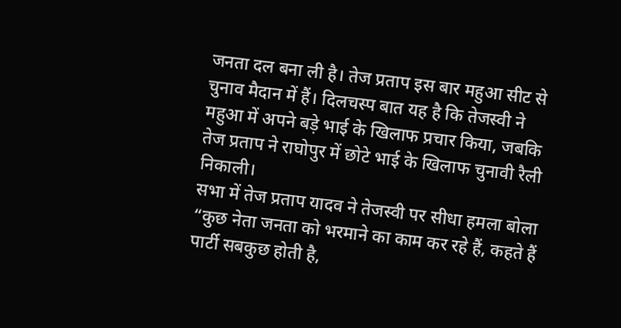जनता दल बना ली है। तेज प्रताप इस बार महुआ सीट से चुनाव मैदान में हैं। दिलचस्प बात यह है कि तेजस्वी ने महुआ में अपने बड़े भाई के खिलाफ प्रचार किया, जबकि तेज प्रताप ने राघोपुर में छोटे भाई के खिलाफ चुनावी रैली निकाली।
सभा में तेज प्रताप यादव ने तेजस्वी पर सीधा हमला बोला “कुछ नेता जनता को भरमाने का काम कर रहे हैं, कहते हैं पार्टी सबकुछ होती है,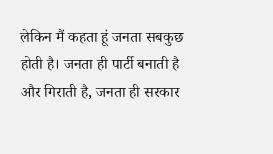लेकिन मैं कहता हूं जनता सबकुछ होती है। जनता ही पार्टी बनाती है और गिराती है, जनता ही सरकार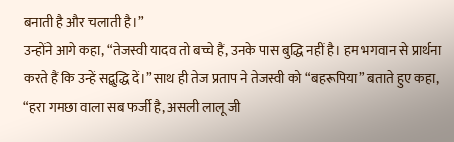बनाती है और चलाती है।”
उन्होंने आगे कहा, “तेजस्वी यादव तो बच्चे हैं, उनके पास बुद्धि नहीं है। हम भगवान से प्रार्थना करते हैं कि उन्हें सद्बुद्धि दें।” साथ ही तेज प्रताप ने तेजस्वी को “बहरूपिया” बताते हुए कहा, “हरा गमछा वाला सब फर्जी है, असली लालू जी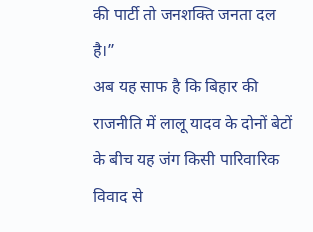की पार्टी तो जनशक्ति जनता दल है।”
अब यह साफ है कि बिहार की राजनीति में लालू यादव के दोनों बेटों के बीच यह जंग किसी पारिवारिक विवाद से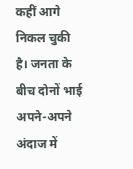कहीं आगे निकल चुकी है। जनता के बीच दोनों भाई अपने-अपने अंदाज में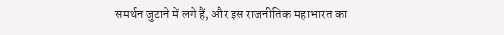समर्थन जुटाने में लगे हैं, और इस राजनीतिक महाभारत का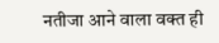नतीजा आने वाला वक्त ही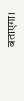बताएगा।